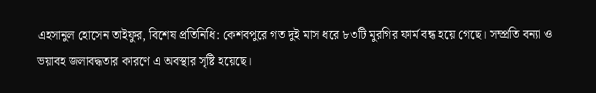এহসানুল হোসেন তাইফুর, বিশেষ প্রতিনিধি: কেশবপুরে গত দুই মাস ধরে ৮৩টি মুরগির ফার্ম বন্ধ হয়ে গেছে। সম্প্রতি বন্যা ও
ভয়াবহ জলাবদ্ধতার কারণে এ অবস্থার সৃষ্টি হয়েছে।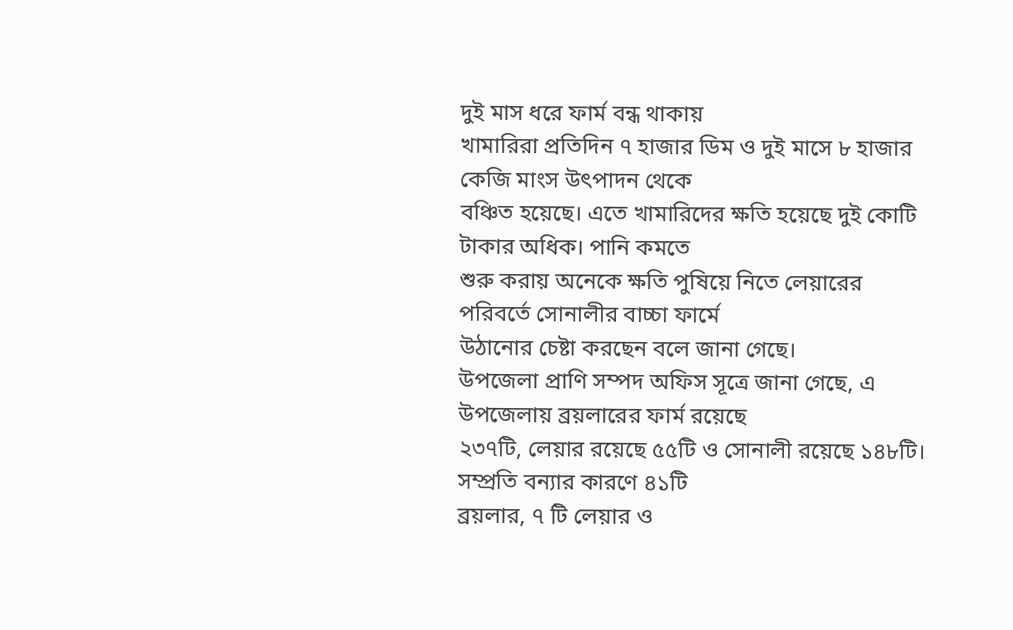দুই মাস ধরে ফার্ম বন্ধ থাকায়
খামারিরা প্রতিদিন ৭ হাজার ডিম ও দুই মাসে ৮ হাজার কেজি মাংস উৎপাদন থেকে
বঞ্চিত হয়েছে। এতে খামারিদের ক্ষতি হয়েছে দুই কোটি টাকার অধিক। পানি কমতে
শুরু করায় অনেকে ক্ষতি পুষিয়ে নিতে লেয়ারের পরিবর্তে সোনালীর বাচ্চা ফার্মে
উঠানোর চেষ্টা করছেন বলে জানা গেছে।
উপজেলা প্রাণি সম্পদ অফিস সূত্রে জানা গেছে, এ উপজেলায় ব্রয়লারের ফার্ম রয়েছে
২৩৭টি, লেয়ার রয়েছে ৫৫টি ও সোনালী রয়েছে ১৪৮টি। সম্প্রতি বন্যার কারণে ৪১টি
ব্রয়লার, ৭ টি লেয়ার ও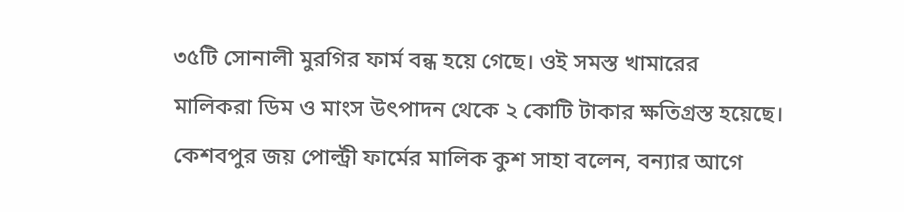৩৫টি সোনালী মুরগির ফার্ম বন্ধ হয়ে গেছে। ওই সমস্ত খামারের
মালিকরা ডিম ও মাংস উৎপাদন থেকে ২ কোটি টাকার ক্ষতিগ্রস্ত হয়েছে।
কেশবপুর জয় পোল্ট্রী ফার্মের মালিক কুশ সাহা বলেন, বন্যার আগে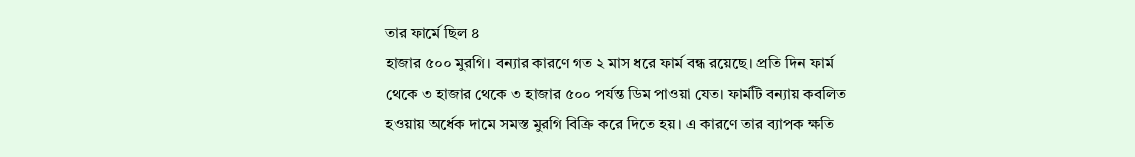তার ফার্মে ছিল ৪
হাজার ৫০০ মুরগি। বন্যার কারণে গত ২ মাস ধরে ফার্ম বন্ধ রয়েছে। প্রতি দিন ফার্ম
থেকে ৩ হাজার থেকে ৩ হাজার ৫০০ পর্যন্ত ডিম পাওয়া যেত। ফার্মটি বন্যায় কবলিত
হওয়ায় অর্ধেক দামে সমস্ত মুরগি বিক্রি করে দিতে হয়। এ কারণে তার ব্যাপক ক্ষতি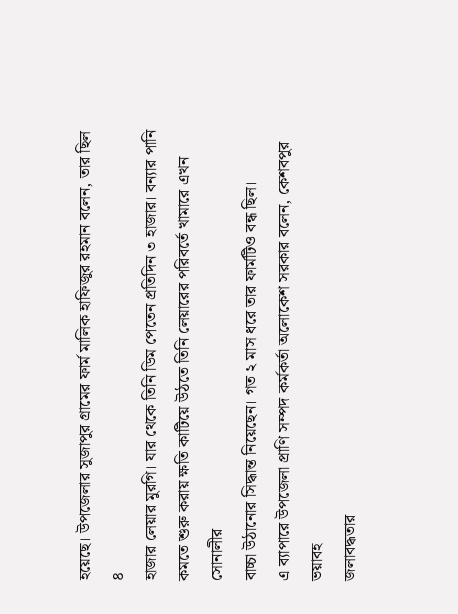হয়েছে। উপজেলার সুজাপুর গ্রামের ফার্ম মালিক হাফিজুর রহমান বলেন, তার ছিল ৪
হাজার লেয়ার মুরগি। যার থেকে তিনি ডিম পেতেন প্রতিদিন ৩ হাজার। বন্যার পানি
কমতে শুরু করায় ক্ষতি কাটিয়ে উঠতে তিনি লেয়ারের পরিবর্তে খামারে এখন সোনালীর
বাচ্চা উঠানোর সিদ্ধান্ত নিয়েছেন। গত ২ মাস ধরে তার ফার্মটিও বন্ধ ছিল।
এ ব্যাপারে উপজেলা প্রাণি সম্পদ কর্মকর্তা অলোকেশ সরকার বলেন, কেশবপুর ভয়াবহ
জলাবদ্ধতার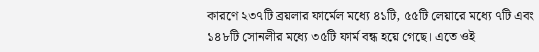কারণে ২৩৭টি ব্রয়লার ফার্মেল মধ্যে ৪১টি, ৫৫টি লেয়ারে মধ্যে ৭টি এবং
১৪৮টি সোনলীর মধ্যে ৩৫টি ফার্ম বন্ধ হয়ে গেছে। এতে ওই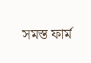সমস্ত ফার্ম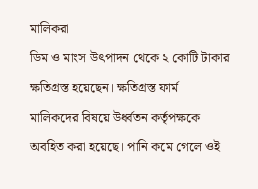মালিকরা
ডিম ও মাংস উৎপাদন থেকে ২ কোটি টাকার ক্ষতিগ্রস্ত হয়েছেন। ক্ষতিগ্রস্ত ফার্ম
মালিকদের বিষয়ে উর্ধ্বতন কর্তৃপক্ষকে অবহিত করা হয়েছে। পানি কমে গেলে ওই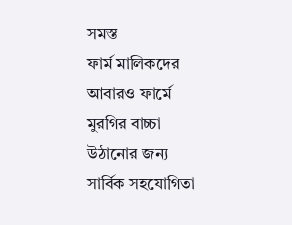সমস্ত
ফার্ম মালিকদের আবারও ফার্মে মুরগির বাচ্চা উঠানোর জন্য সার্বিক সহযোগিতা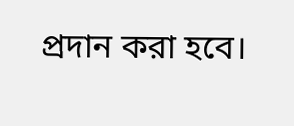প্রদান করা হবে।